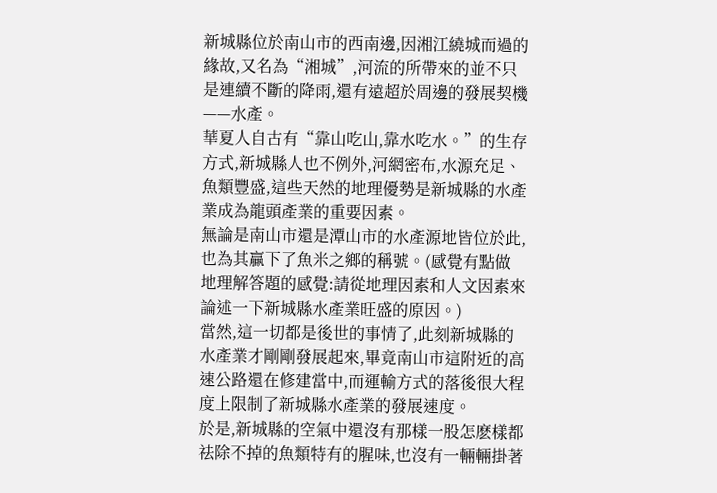新城縣位於南山市的西南邊,因湘江繞城而過的緣故,又名為“湘城”,河流的所帶來的並不只是連續不斷的降雨,還有遠超於周邊的發展契機——水產。
華夏人自古有“靠山吃山,靠水吃水。”的生存方式,新城縣人也不例外,河網密布,水源充足、魚類豐盛,這些天然的地理優勢是新城縣的水產業成為龍頭產業的重要因素。
無論是南山市還是潭山市的水產源地皆位於此,也為其贏下了魚米之鄉的稱號。(感覺有點做地理解答題的感覺:請從地理因素和人文因素來論述一下新城縣水產業旺盛的原因。)
當然,這一切都是後世的事情了,此刻新城縣的水產業才剛剛發展起來,畢竟南山市這附近的高速公路還在修建當中,而運輸方式的落後很大程度上限制了新城縣水產業的發展速度。
於是,新城縣的空氣中還沒有那樣一股怎麽樣都祛除不掉的魚類特有的腥味,也沒有一輛輛掛著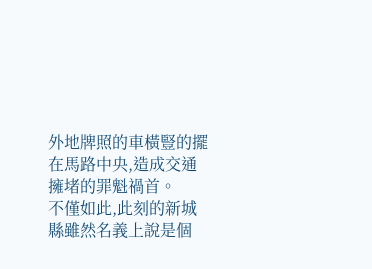外地牌照的車橫豎的擺在馬路中央,造成交通擁堵的罪魁禍首。
不僅如此,此刻的新城縣雖然名義上說是個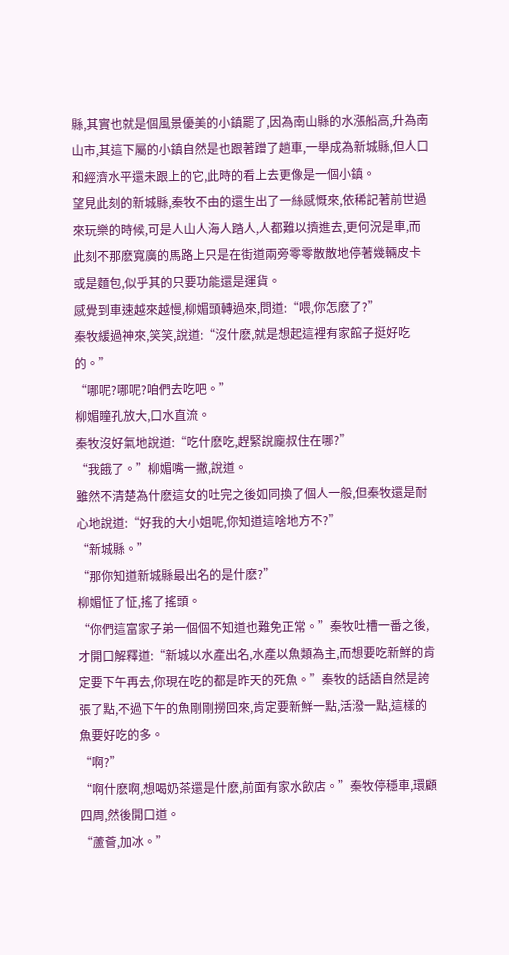縣,其實也就是個風景優美的小鎮罷了,因為南山縣的水漲船高,升為南山市,其這下屬的小鎮自然是也跟著蹭了趟車,一舉成為新城縣,但人口和經濟水平還未跟上的它,此時的看上去更像是一個小鎮。
望見此刻的新城縣,秦牧不由的還生出了一絲感慨來,依稀記著前世過來玩樂的時候,可是人山人海人踏人,人都難以擠進去,更何況是車,而此刻不那麽寬廣的馬路上只是在街道兩旁零零散散地停著幾輛皮卡或是麵包,似乎其的只要功能還是運貨。
感覺到車速越來越慢,柳媚頭轉過來,問道:“喂,你怎麽了?”
秦牧緩過神來,笑笑,說道:“沒什麽,就是想起這裡有家館子挺好吃的。”
“哪呢?哪呢?咱們去吃吧。”
柳媚瞳孔放大,口水直流。
秦牧沒好氣地說道:“吃什麽吃,趕緊說龐叔住在哪?”
“我餓了。”柳媚嘴一撇,說道。
雖然不清楚為什麽這女的吐完之後如同換了個人一般,但秦牧還是耐心地說道:“好我的大小姐呢,你知道這啥地方不?”
“新城縣。”
“那你知道新城縣最出名的是什麽?”
柳媚怔了怔,搖了搖頭。
“你們這富家子弟一個個不知道也難免正常。”秦牧吐槽一番之後,才開口解釋道:“新城以水產出名,水產以魚類為主,而想要吃新鮮的肯定要下午再去,你現在吃的都是昨天的死魚。”秦牧的話語自然是誇張了點,不過下午的魚剛剛撈回來,肯定要新鮮一點,活潑一點,這樣的魚要好吃的多。
“啊?”
“啊什麽啊,想喝奶茶還是什麽,前面有家水飲店。”秦牧停穩車,環顧四周,然後開口道。
“蘆薈,加冰。”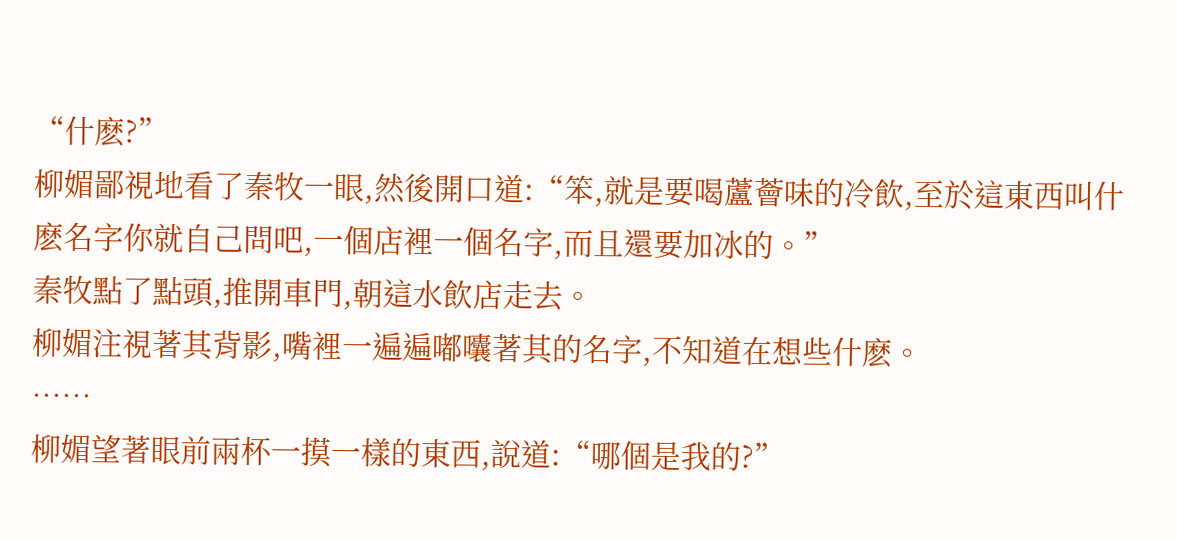“什麽?”
柳媚鄙視地看了秦牧一眼,然後開口道:“笨,就是要喝蘆薈味的冷飲,至於這東西叫什麽名字你就自己問吧,一個店裡一個名字,而且還要加冰的。”
秦牧點了點頭,推開車門,朝這水飲店走去。
柳媚注視著其背影,嘴裡一遍遍嘟囔著其的名字,不知道在想些什麽。
……
柳媚望著眼前兩杯一摸一樣的東西,說道:“哪個是我的?”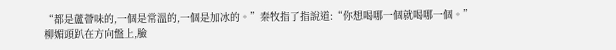“都是蘆薈味的,一個是常溫的,一個是加冰的。”秦牧指了指說道:“你想喝哪一個就喝哪一個。”
柳媚頭趴在方向盤上,臉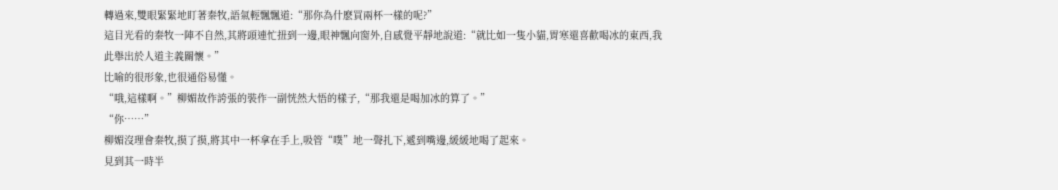轉過來,雙眼緊緊地盯著秦牧,語氣輕飄飄道:“那你為什麽買兩杯一樣的呢?”
這目光看的秦牧一陣不自然,其將頭連忙扭到一邊,眼神飄向窗外,自感覺平靜地說道:“就比如一隻小貓,胃寒還喜歡喝冰的東西,我此舉出於人道主義關懷。”
比喻的很形象,也很通俗易懂。
“哦,這樣啊。”柳媚故作誇張的裝作一副恍然大悟的樣子,“那我還是喝加冰的算了。”
“你……”
柳媚沒理會秦牧,摸了摸,將其中一杯拿在手上,吸管“噗”地一聲扎下,遞到嘴邊,緩緩地喝了起來。
見到其一時半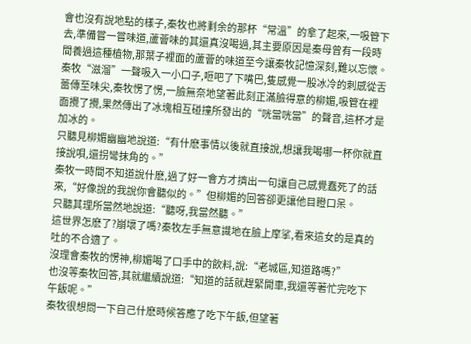會也沒有說地點的樣子,秦牧也將剩余的那杯“常溫”的拿了起來,一吸管下去,準備嘗一嘗味道,蘆薈味的其還真沒喝過,其主要原因是秦母曾有一段時間養過這種植物,那葉子裡面的蘆薈的味道至今讓秦牧記憶深刻,難以忘懷。
秦牧“滋溜”一聲吸入一小口子,咂吧了下嘴巴,隻感覺一股冰冷的刺感從舌蕾傳至味尖,秦牧愣了愣,一臉無奈地望著此刻正滿臉得意的柳媚,吸管在裡面攪了攪,果然傳出了冰塊相互碰撞所發出的“咣當咣當”的聲音,這杯才是加冰的。
只聽見柳媚幽幽地說道:“有什麽事情以後就直接說,想讓我喝哪一杯你就直接說唄,還拐彎抹角的。”
秦牧一時間不知道說什麽,過了好一會方才擠出一句讓自己感覺蠢死了的話來,“好像說的我說你會聽似的。”但柳媚的回答卻更讓他目瞪口呆。
只聽其理所當然地說道:“聽呀,我當然聽。”
這世界怎麽了?崩壞了嗎?秦牧左手無意識地在臉上摩挲,看來這女的是真的吐的不合適了。
沒理會秦牧的愣神,柳媚喝了口手中的飲料,說:“老城區,知道路嗎?”
也沒等秦牧回答,其就繼續說道:“知道的話就趕緊開車,我還等著忙完吃下午飯呢。”
秦牧很想問一下自己什麽時候答應了吃下午飯,但望著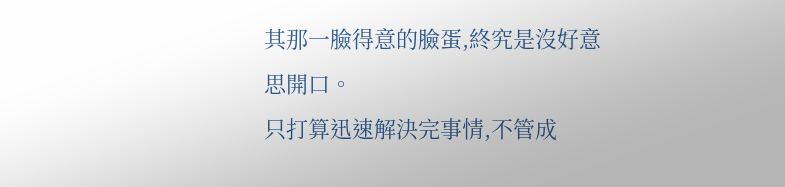其那一臉得意的臉蛋,終究是沒好意思開口。
只打算迅速解決完事情,不管成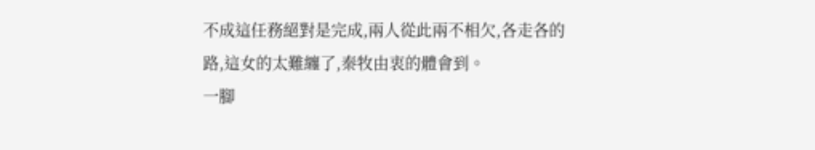不成這任務絕對是完成,兩人從此兩不相欠,各走各的路,這女的太難纏了,秦牧由衷的體會到。
一腳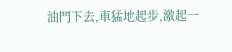油門下去,車猛地起步,激起一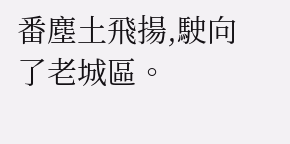番塵土飛揚,駛向了老城區。